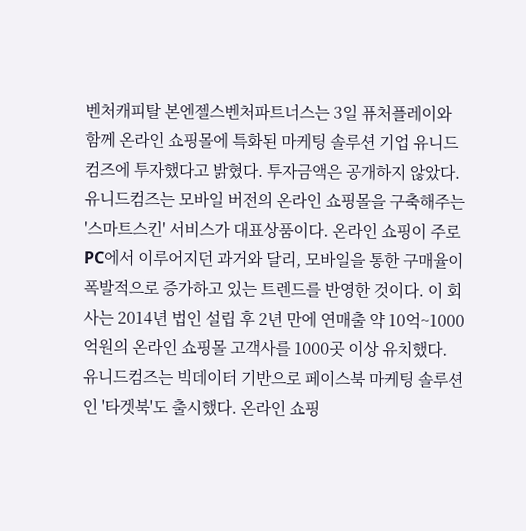벤처캐피탈 본엔젤스벤처파트너스는 3일 퓨처플레이와 함께 온라인 쇼핑몰에 특화된 마케팅 솔루션 기업 유니드컴즈에 투자했다고 밝혔다. 투자금액은 공개하지 않았다.
유니드컴즈는 모바일 버전의 온라인 쇼핑몰을 구축해주는 '스마트스킨' 서비스가 대표상품이다. 온라인 쇼핑이 주로 PC에서 이루어지던 과거와 달리, 모바일을 통한 구매율이 폭발적으로 증가하고 있는 트렌드를 반영한 것이다. 이 회사는 2014년 법인 설립 후 2년 만에 연매출 약 10억~1000억원의 온라인 쇼핑몰 고객사를 1000곳 이상 유치했다.
유니드컴즈는 빅데이터 기반으로 페이스북 마케팅 솔루션인 '타겟북'도 출시했다. 온라인 쇼핑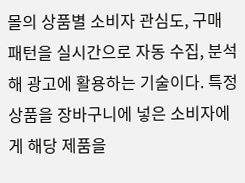몰의 상품별 소비자 관심도, 구매 패턴을 실시간으로 자동 수집, 분석해 광고에 활용하는 기술이다. 특정 상품을 장바구니에 넣은 소비자에게 해당 제품을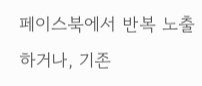페이스북에서 반복 노출하거나, 기존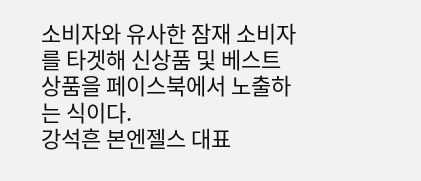소비자와 유사한 잠재 소비자를 타겟해 신상품 및 베스트 상품을 페이스북에서 노출하는 식이다.
강석흔 본엔젤스 대표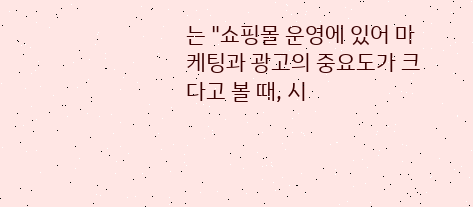는 "쇼핑몰 운영에 있어 마케팅과 광고의 중요도가 크다고 볼 때, 시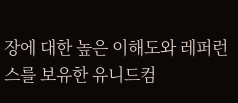장에 대한 높은 이해도와 레퍼런스를 보유한 유니드컴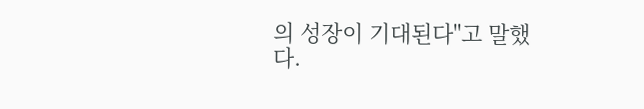의 성장이 기대된다"고 말했다.